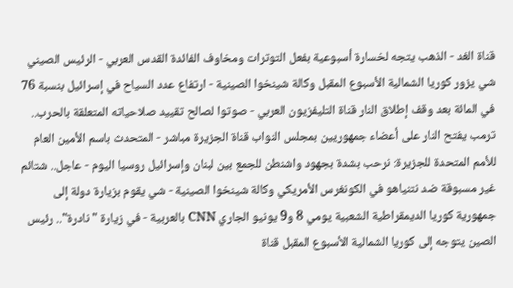قناة الغد - الذهب يتجه لخسارة أسبوعية بفعل التوترات ومخاوف الفائدة القدس العربي - الرئيس الصيني شي يزور كوريا الشمالية الأسبوع المقبل وكالة شينخوا الصينية - ارتفاع عدد السياح في إسرائيل بنسبة 76 في المائة بعد وقف إطلاق النار قناة التليفزيون العربي - صوتوا لصالح تقييد صلاحياته المتعلقة بالحرب.. ترمب يفتح النار على أعضاء جمهوريين بمجلس النواب قناة الجزيرة مباشر - المتحدث باسم الأمين العام للأمم المتحدة للجزيرة: نرحب بشدة بجهود واشنطن للجمع بين لبنان وإسرائيل روسيا اليوم - عاجل.. شتائم غير مسبوقة ضد نتنياهو في الكونغرس الأمريكي وكالة شينخوا الصينية - شي يقوم بزيارة دولة إلى جمهورية كوريا الديمقراطية الشعبية يومي 8 و9 يونيو الجاري CNN بالعربية - في زيارة "نادرة".. رئيس الصين يتوجه إلى كوريا الشمالية الأسبوع المقبل قناة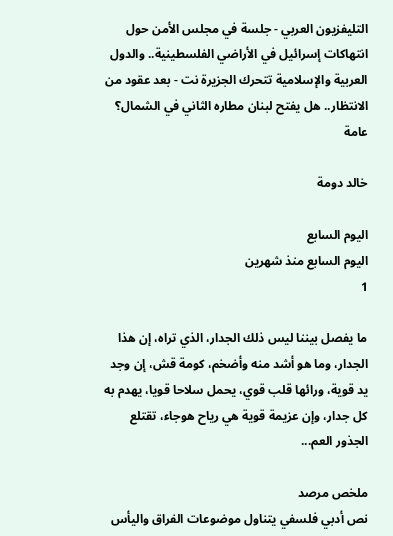التليفزيون العربي - جلسة في مجلس الأمن حول انتهاكات إسرائيل في الأراضي الفلسطينية.. والدول العربية والإسلامية تتحرك الجزيرة نت - بعد عقود من الانتظار.. هل يفتح لبنان مطاره الثاني في الشمال؟
عامة

خالد دومة

اليوم السابع
اليوم السابع منذ شهرين
1

ما يفصل بيننا ليس ذلك الجدار، الذي تراه، إن هذا الجدار، وما هو أشد منه وأضخم، كومة قش، إن وجد يد قوية، ورائها قلب قوي، يحمل سلاحا قويا، يهدم به كل جدار، وإن عزيمة قوية هي رياح هوجاء، تقتلع الجذور العم...

ملخص مرصد
نص أدبي فلسفي يتناول موضوعات الفراق واليأس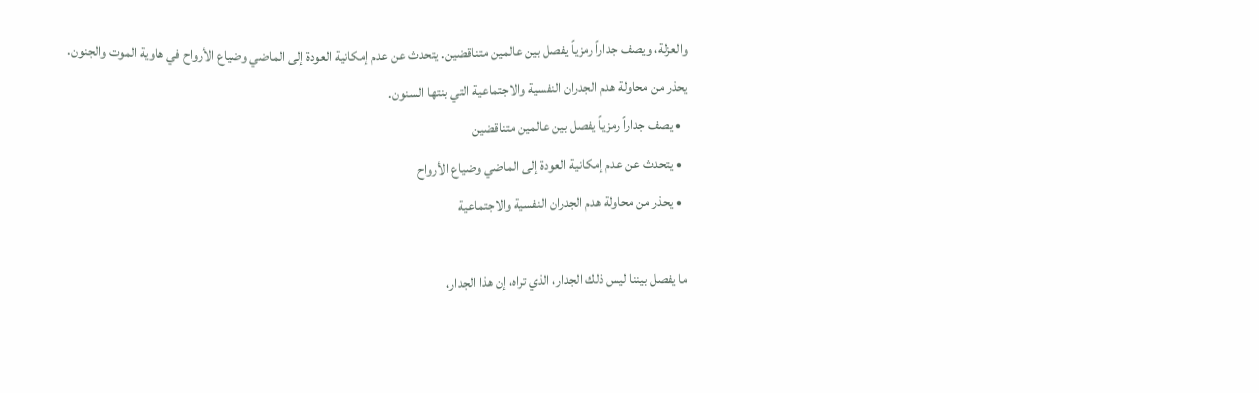والعزلة، ويصف جداراً رمزياً يفصل بين عالمين متناقضين. يتحدث عن عدم إمكانية العودة إلى الماضي وضياع الأرواح في هاوية الموت والجنون. يحذر من محاولة هدم الجدران النفسية والاجتماعية التي بنتها السنون.
  • يصف جداراً رمزياً يفصل بين عالمين متناقضين
  • يتحدث عن عدم إمكانية العودة إلى الماضي وضياع الأرواح
  • يحذر من محاولة هدم الجدران النفسية والاجتماعية

ما يفصل بيننا ليس ذلك الجدار، الذي تراه، إن هذا الجدار،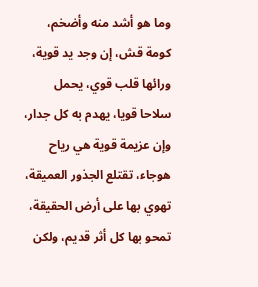وما هو أشد منه وأضخم، كومة قش، إن وجد يد قوية، ورائها قلب قوي، يحمل سلاحا قويا، يهدم به كل جدار، وإن عزيمة قوية هي رياح هوجاء، تقتلع الجذور العميقة، تهوي بها على أرض الحقيقة، تمحو بها كل أثر قديم، ولكن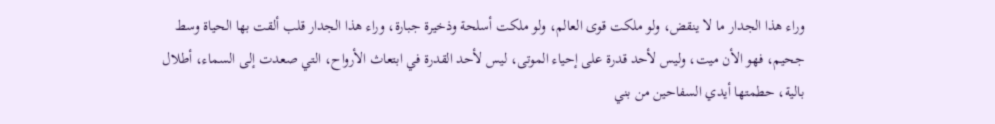وراء هذا الجدار ما لا ينقض، ولو ملكت قوى العالم، ولو ملكت أسلحة وذخيرة جبارة، وراء هذا الجدار قلب ألقت بها الحياة وسط جحيم، فهو الأن ميت، وليس لأحد قدرة على إحياء الموتى، ليس لأحد القدرة في ابتعاث الأرواح، التي صعدت إلى السماء، أطلال بالية، حطمتها أيدي السفاحين من بني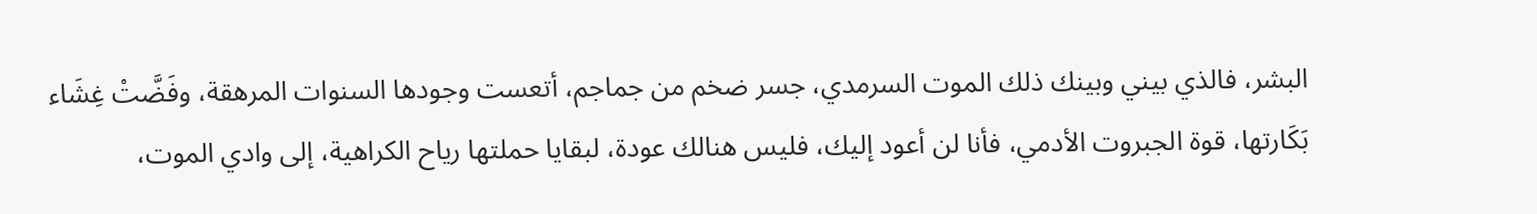البشر، فالذي بيني وبينك ذلك الموت السرمدي، جسر ضخم من جماجم، أتعست وجودها السنوات المرهقة، وفَضَّتْ غِشَاء بَكَارتها، قوة الجبروت الأدمي، فأنا لن أعود إليك، فليس هنالك عودة، لبقايا حملتها رياح الكراهية، إلى وادي الموت،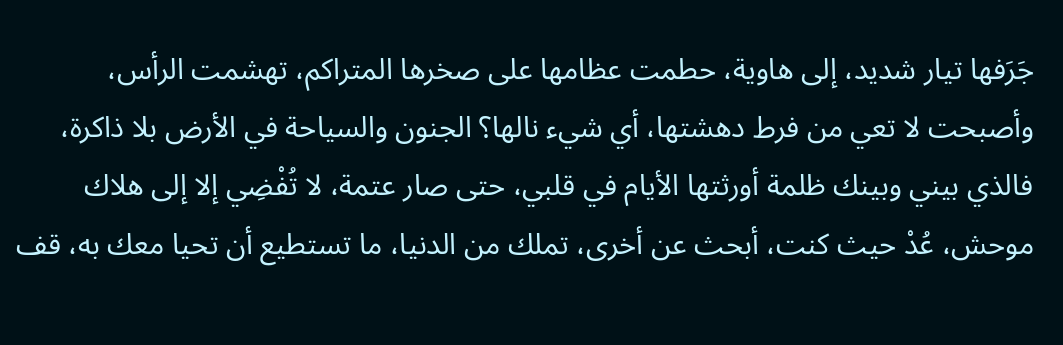جَرَفها تيار شديد، إلى هاوية، حطمت عظامها على صخرها المتراكم، تهشمت الرأس، وأصبحت لا تعي من فرط دهشتها، أي شيء نالها؟ الجنون والسياحة في الأرض بلا ذاكرة، فالذي بيني وبينك ظلمة أورثتها الأيام في قلبي، حتى صار عتمة، لا تُفْضِي إلا إلى هلاك موحش، عُدْ حيث كنت، أبحث عن أخرى، تملك من الدنيا، ما تستطيع أن تحيا معك به، قف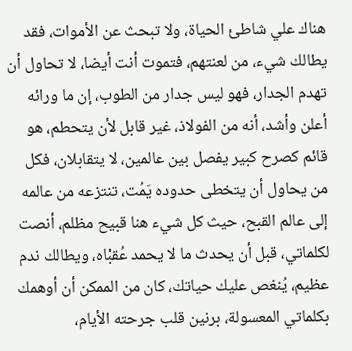هناك علي شاطئ الحياة، ولا تبحث عن الأموات، فقد يطالك شيء، من لعنتهم، فتموت أنت أيضا، لا تحاول أن تهدم الجدار، فهو ليس جدار من الطوب، إن ما ورائه أعلن وأشد، أنه من الفولاذ، غير قابل لأن يتحطم، هو قائم كصرح كبير يفصل بين عالمين، لا يتقابلان، فكل من يحاول أن يتخطى حدوده يَمُت، تنتزعه من عالمه إلى عالم القبح، حيث كل شيء هنا قبيح مظلم، أنصت لكلماتي، قبل أن يحدث ما لا يحمد عُقبْاه، ويطالك ندم عظيم، يُنغص عليك حياتك، كان من الممكن أن أوهمك بكلماتي المعسولة، برنين قلب جرحته الأيام،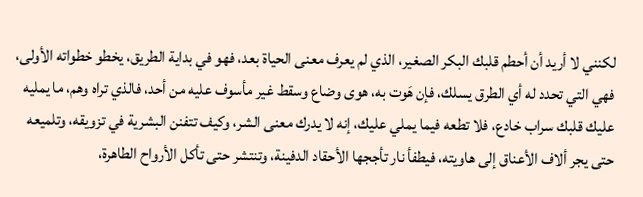لكنني لا أريد أن أحطم قلبك البكر الصغير، الذي لم يعرف معنى الحياة بعد، فهو في بداية الطريق، يخطو خطواته الأولى، فهي التي تحدد له أي الطرق يسلك، فإن هَوت به، هوى وضاع وسقط غير مأسوف عليه من أحد، فالذي تراه وهم، ما يمليه عليك قلبك سراب خادع، فلا تطعه فيما يملي عليك، إنه لا يدرك معنى الشر، وكيف تتفنن البشرية في تزويقه، وتلميعه حتى يجر ألاف الأعناق إلى هاويته، فيطفأ نار تأججها الأحقاد الدفينة، وتنتشر حتى تأكل الأرواح الطاهرة،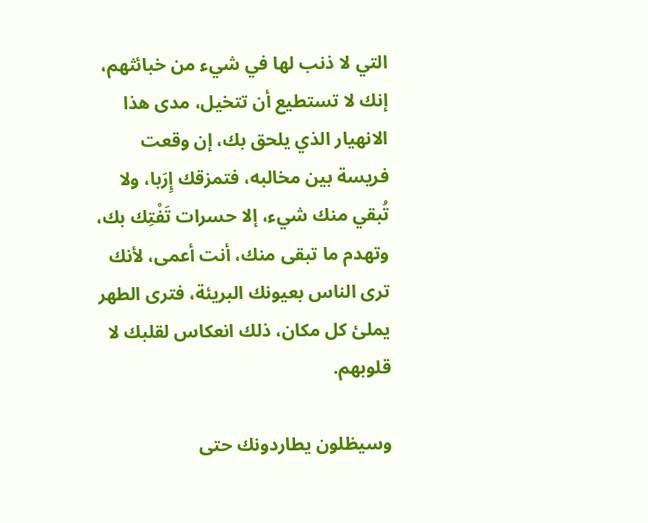التي لا ذنب لها في شيء من خبائثهم، إنك لا تستطيع أن تتخيل، مدى هذا الانهيار الذي يلحق بك، إن وقعت فريسة بين مخالبه، فتمزقك إِرَبا، ولا تُبقي منك شيء، إلا حسرات تَفْتِك بك، وتهدم ما تبقى منك، أنت أعمى، لأنك ترى الناس بعيونك البريئة، فترى الطهر يملئ كل مكان، ذلك انعكاس لقلبك لا قلوبهم.

وسيظلون يطاردونك حتى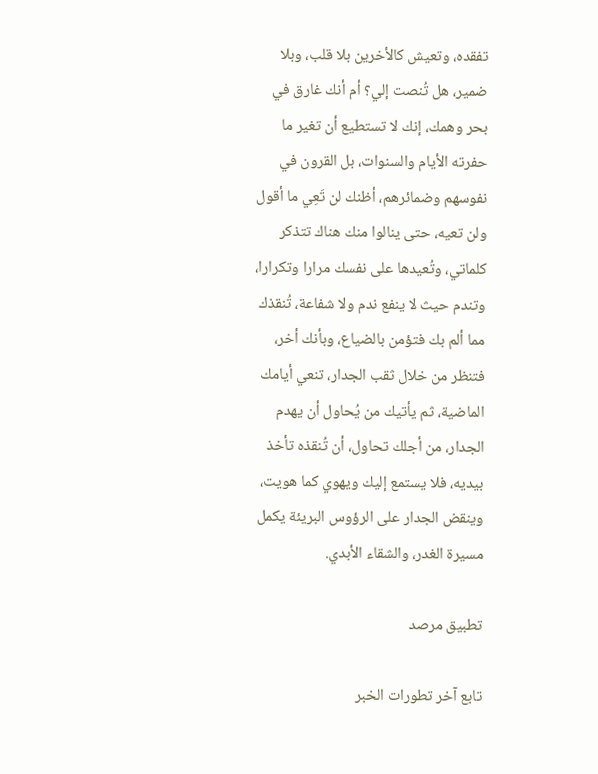تفقده، وتعيش كالأخرين بلا قلب، وبلا ضمير، هل تُنصت إلي؟ أم أنك غارق في بحر وهمك، إنك لا تستطيع أن تغير ما حفرته الأيام والسنوات، بل القرون في نفوسهم وضمائرهم، أظنك لن تَعِي ما أقول ولن تعيه، حتى ينالوا منك هناك تتذكر كلماتي، وتُعيدها على نفسك مرارا وتكرارا، وتندم حيث لا ينفع ندم ولا شفاعة، تُنقذك مما ألم بك فتؤمن بالضياع، وبأنك أخر، فتنظر من خلال ثقب الجدار، تنعي أيامك الماضية، ثم يأتيك من يُحاول أن يهدم الجدار، من أجلك تحاول، أن تُنقذه تأخذ بيديه، فلا يستمع إليك ويهوي كما هويت، وينقض الجدار على الرؤوس البريئة يكمل مسيرة الغدر، والشقاء الأبدي.

تطبيق مرصد

تابع آخر تطورات الخبر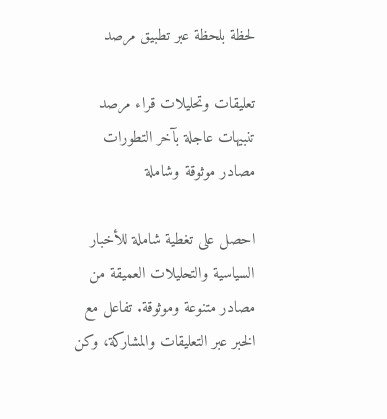لحظة بلحظة عبر تطبيق مرصد

تعليقات وتحليلات قراء مرصد
تنبيهات عاجلة بآخر التطورات
مصادر موثوقة وشاملة

احصل على تغطية شاملة للأخبار السياسية والتحليلات العميقة من مصادر متنوعة وموثوقة. تفاعل مع الخبر عبر التعليقات والمشاركة، وكن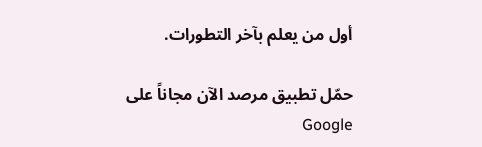أول من يعلم بآخر التطورات.

حمّل تطبيق مرصد الآن مجاناً على Google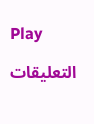Play

التعليقات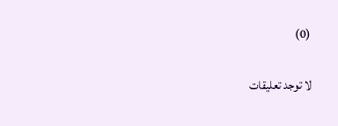(0)

لا توجد تعليقات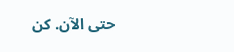حتى الآن. كن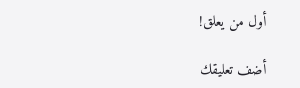أول من يعلق!

أضف تعليقك